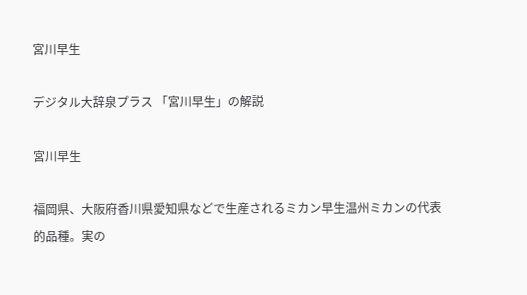宮川早生

デジタル大辞泉プラス 「宮川早生」の解説

宮川早生

福岡県、大阪府香川県愛知県などで生産されるミカン早生温州ミカンの代表的品種。実の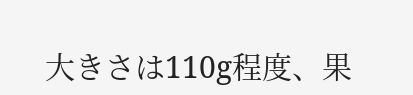大きさは110g程度、果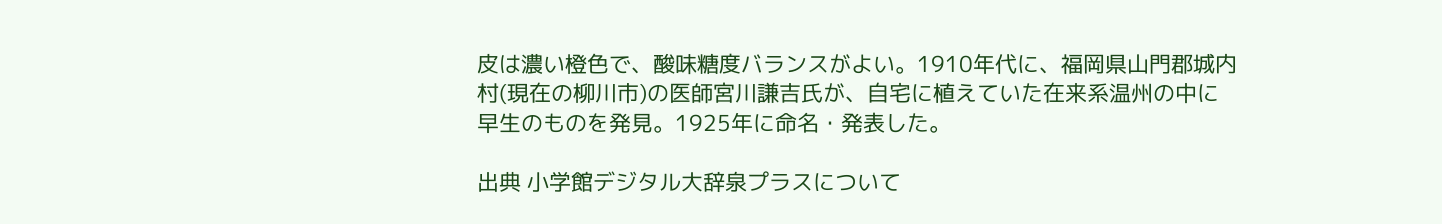皮は濃い橙色で、酸味糖度バランスがよい。1910年代に、福岡県山門郡城内村(現在の柳川市)の医師宮川謙吉氏が、自宅に植えていた在来系温州の中に早生のものを発見。1925年に命名・発表した。

出典 小学館デジタル大辞泉プラスについて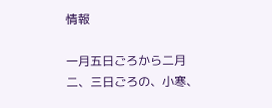情報

一月五日ごろから二月二、三日ごろの、小寒、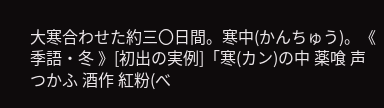大寒合わせた約三〇日間。寒中(かんちゅう)。《 季語・冬 》[初出の実例]「寒(カン)の中 薬喰 声つかふ 酒作 紅粉(べ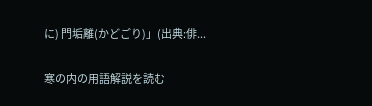に) 門垢離(かどごり)」(出典:俳...

寒の内の用語解説を読む